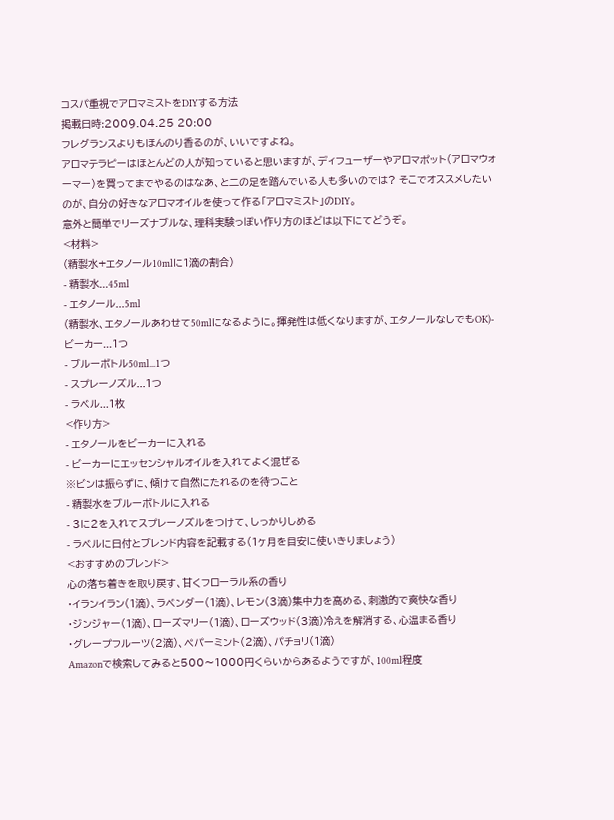コスパ重視でアロマミストをDIYする方法
掲載日時:2009.04.25 20:00
フレグランスよりもほんのり香るのが、いいですよね。
アロマテラピーはほとんどの人が知っていると思いますが、ディフューザーやアロマポット(アロマウォーマー)を買ってまでやるのはなあ、と二の足を踏んでいる人も多いのでは? そこでオススメしたいのが、自分の好きなアロマオイルを使って作る「アロマミスト」のDIY。
意外と簡単でリーズナブルな、理科実験っぽい作り方のほどは以下にてどうぞ。
<材料>
(精製水+エタノール10mlに1滴の割合)
- 精製水...45ml
- エタノール...5ml
(精製水、エタノールあわせて50mlになるように。揮発性は低くなりますが、エタノールなしでもOK)- ビーカー...1つ
- ブルーボトル50ml...1つ
- スプレーノズル...1つ
- ラベル...1枚
<作り方>
- エタノールをビーカーに入れる
- ビーカーにエッセンシャルオイルを入れてよく混ぜる
※ビンは振らずに、傾けて自然にたれるのを待つこと
- 精製水をブルーボトルに入れる
- 3に2を入れてスプレーノズルをつけて、しっかりしめる
- ラベルに日付とブレンド内容を記載する(1ヶ月を目安に使いきりましょう)
<おすすめのブレンド>
心の落ち着きを取り戻す、甘くフローラル系の香り
・イランイラン(1滴)、ラベンダー(1滴)、レモン(3滴)集中力を高める、刺激的で爽快な香り
・ジンジャー(1滴)、ローズマリー(1滴)、ローズウッド(3滴)冷えを解消する、心温まる香り
・グレープフルーツ(2滴)、ペパーミント(2滴)、パチョリ(1滴)
Amazonで検索してみると500〜1000円くらいからあるようですが、100ml程度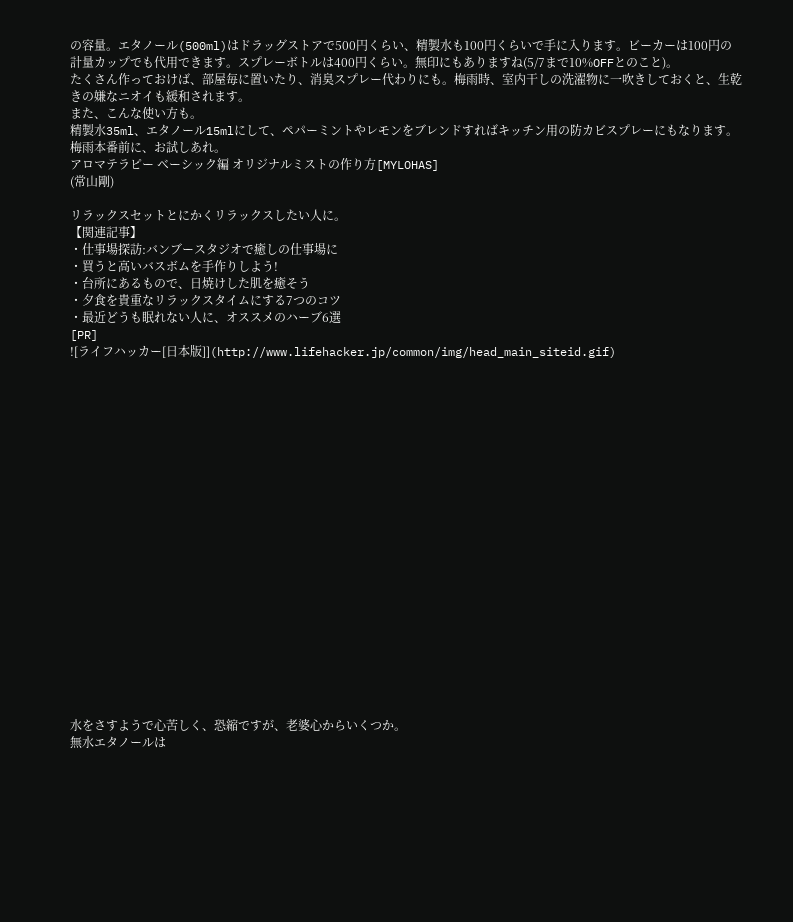の容量。エタノール(500ml)はドラッグストアで500円くらい、精製水も100円くらいで手に入ります。ビーカーは100円の計量カップでも代用できます。スプレーボトルは400円くらい。無印にもありますね(5/7まで10%OFFとのこと)。
たくさん作っておけば、部屋毎に置いたり、消臭スプレー代わりにも。梅雨時、室内干しの洗濯物に一吹きしておくと、生乾きの嫌なニオイも緩和されます。
また、こんな使い方も。
精製水35ml、エタノール15mlにして、ペパーミントやレモンをブレンドすればキッチン用の防カビスプレーにもなります。
梅雨本番前に、お試しあれ。
アロマテラピー ベーシック編 オリジナルミストの作り方[MYLOHAS]
(常山剛)

リラックスセットとにかくリラックスしたい人に。
【関連記事】
・仕事場探訪:バンブースタジオで癒しの仕事場に
・買うと高いバスボムを手作りしよう!
・台所にあるもので、日焼けした肌を癒そう
・夕食を貴重なリラックスタイムにする7つのコツ
・最近どうも眠れない人に、オススメのハーブ6選
[PR]
![ライフハッカー[日本版]](http://www.lifehacker.jp/common/img/head_main_siteid.gif)





















水をさすようで心苦しく、恐縮ですが、老婆心からいくつか。
無水エタノールは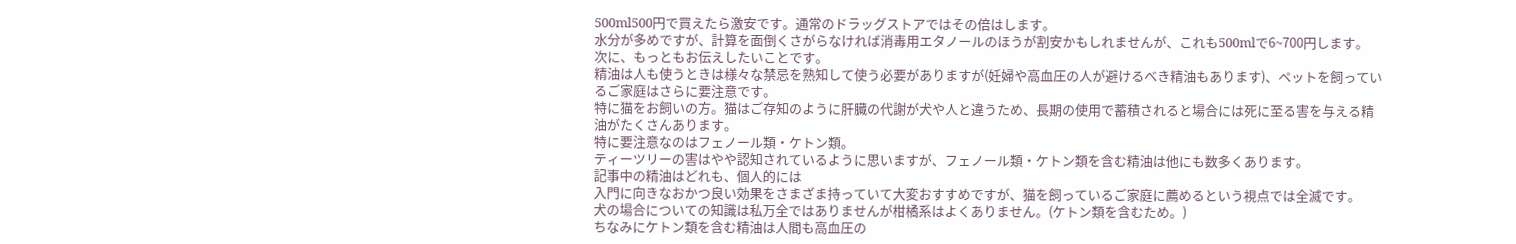500ml500円で買えたら激安です。通常のドラッグストアではその倍はします。
水分が多めですが、計算を面倒くさがらなければ消毒用エタノールのほうが割安かもしれませんが、これも500mlで6~700円します。
次に、もっともお伝えしたいことです。
精油は人も使うときは様々な禁忌を熟知して使う必要がありますが(妊婦や高血圧の人が避けるべき精油もあります)、ペットを飼っているご家庭はさらに要注意です。
特に猫をお飼いの方。猫はご存知のように肝臓の代謝が犬や人と違うため、長期の使用で蓄積されると場合には死に至る害を与える精油がたくさんあります。
特に要注意なのはフェノール類・ケトン類。
ティーツリーの害はやや認知されているように思いますが、フェノール類・ケトン類を含む精油は他にも数多くあります。
記事中の精油はどれも、個人的には
入門に向きなおかつ良い効果をさまざま持っていて大変おすすめですが、猫を飼っているご家庭に薦めるという視点では全滅です。
犬の場合についての知識は私万全ではありませんが柑橘系はよくありません。(ケトン類を含むため。)
ちなみにケトン類を含む精油は人間も高血圧の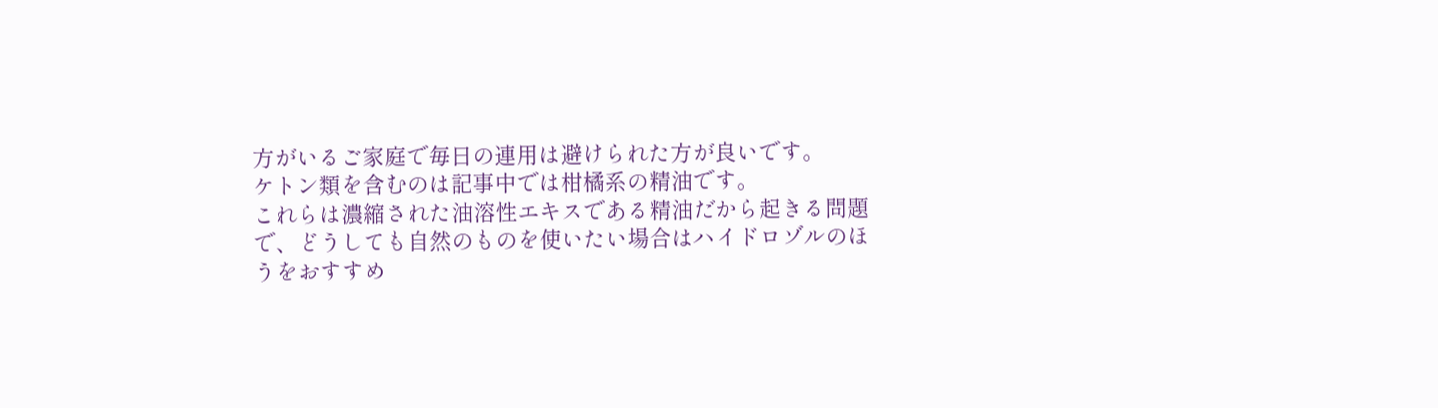方がいるご家庭で毎日の連用は避けられた方が良いです。
ケトン類を含むのは記事中では柑橘系の精油です。
これらは濃縮された油溶性エキスである精油だから起きる問題で、どうしても自然のものを使いたい場合はハイドロゾルのほうをおすすめ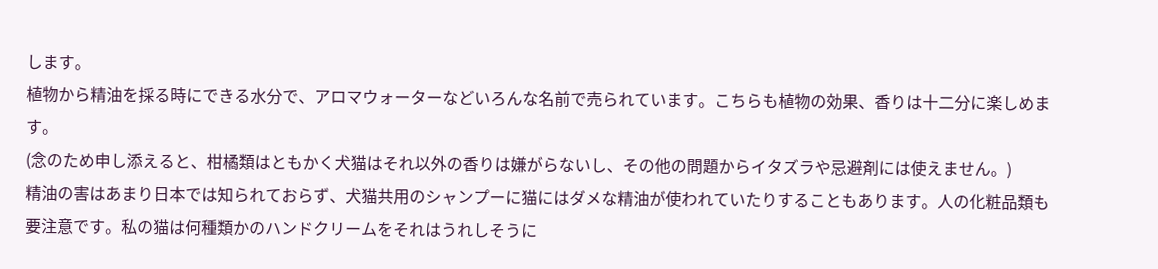します。
植物から精油を採る時にできる水分で、アロマウォーターなどいろんな名前で売られています。こちらも植物の効果、香りは十二分に楽しめます。
(念のため申し添えると、柑橘類はともかく犬猫はそれ以外の香りは嫌がらないし、その他の問題からイタズラや忌避剤には使えません。)
精油の害はあまり日本では知られておらず、犬猫共用のシャンプーに猫にはダメな精油が使われていたりすることもあります。人の化粧品類も要注意です。私の猫は何種類かのハンドクリームをそれはうれしそうに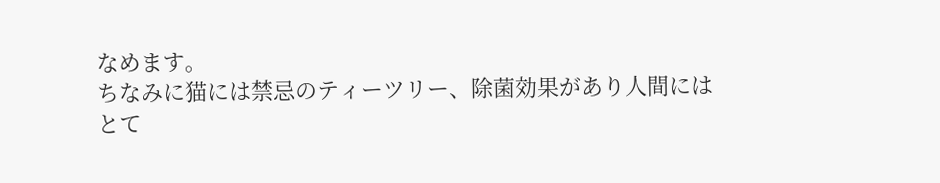なめます。
ちなみに猫には禁忌のティーツリー、除菌効果があり人間にはとて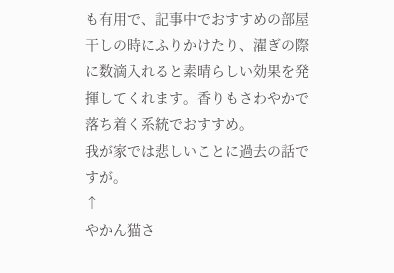も有用で、記事中でおすすめの部屋干しの時にふりかけたり、濯ぎの際に数滴入れると素晴らしい効果を発揮してくれます。香りもさわやかで落ち着く系統でおすすめ。
我が家では悲しいことに過去の話ですが。
↑
やかん猫さ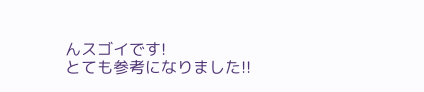んスゴイです!
とても参考になりました!!